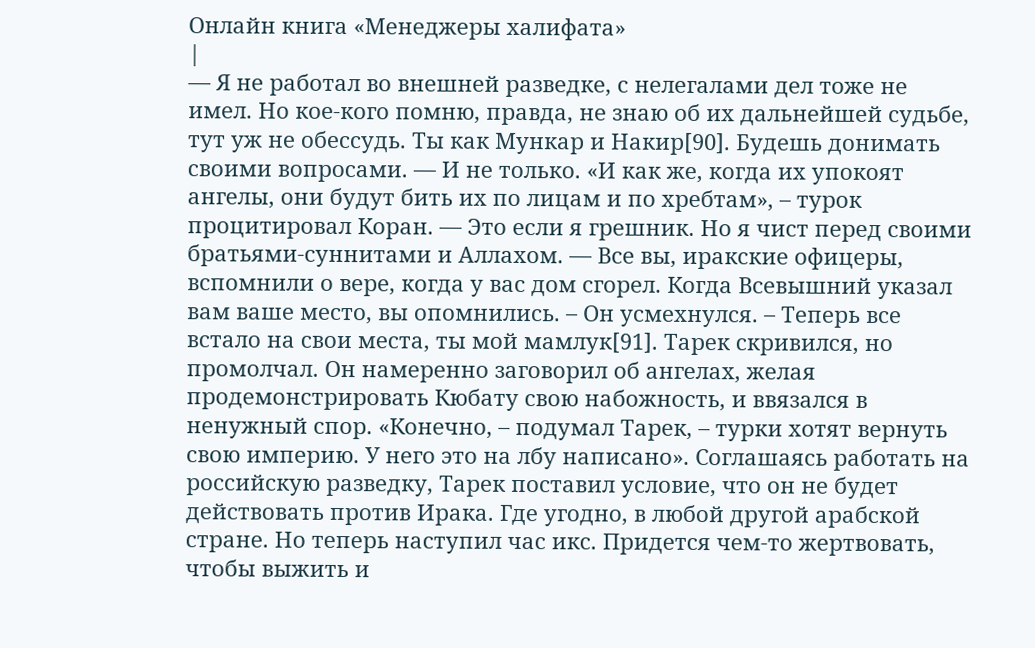Онлайн книга «Менеджеры халифата»
|
— Я не работал во внешней разведке, с нелегалами дел тоже не имел. Но кое-кого помню, правда, не знаю об их дальнейшей судьбе, тут уж не обессудь. Ты как Мункар и Накир[90]. Будешь донимать своими вопросами. — И не только. «И как же, когда их упокоят ангелы, они будут бить их по лицам и по хребтам», – турок процитировал Коран. — Это если я грешник. Но я чист перед своими братьями-суннитами и Аллахом. — Все вы, иракские офицеры, вспомнили о вере, когда у вас дом сгорел. Когда Всевышний указал вам ваше место, вы опомнились. – Он усмехнулся. – Теперь все встало на свои места, ты мой мамлук[91]. Тарек скривился, но промолчал. Он намеренно заговорил об ангелах, желая продемонстрировать Кюбату свою набожность, и ввязался в ненужный спор. «Конечно, – подумал Тарек, – турки хотят вернуть свою империю. У него это на лбу написано». Соглашаясь работать на российскую разведку, Тарек поставил условие, что он не будет действовать против Ирака. Где угодно, в любой другой арабской стране. Но теперь наступил час икс. Придется чем-то жертвовать, чтобы выжить и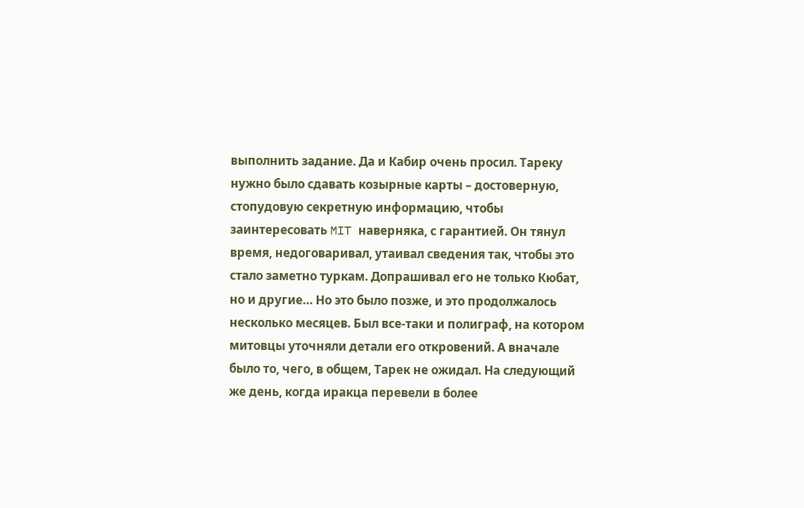выполнить задание. Да и Кабир очень просил. Тареку нужно было сдавать козырные карты – достоверную, стопудовую секретную информацию, чтобы заинтересовать MIT наверняка, с гарантией. Он тянул время, недоговаривал, утаивал сведения так, чтобы это стало заметно туркам. Допрашивал его не только Кюбат, но и другие… Но это было позже, и это продолжалось несколько месяцев. Был все-таки и полиграф, на котором митовцы уточняли детали его откровений. А вначале было то, чего, в общем, Тарек не ожидал. На следующий же день, когда иракца перевели в более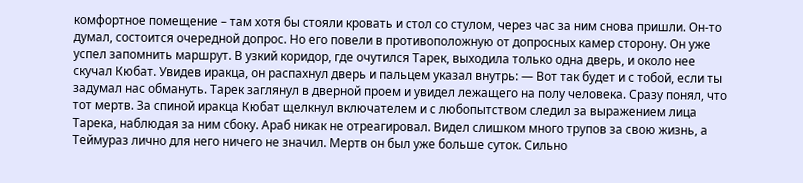комфортное помещение – там хотя бы стояли кровать и стол со стулом, через час за ним снова пришли. Он-то думал, состоится очередной допрос. Но его повели в противоположную от допросных камер сторону. Он уже успел запомнить маршрут. В узкий коридор, где очутился Тарек, выходила только одна дверь, и около нее скучал Кюбат. Увидев иракца, он распахнул дверь и пальцем указал внутрь: — Вот так будет и с тобой, если ты задумал нас обмануть. Тарек заглянул в дверной проем и увидел лежащего на полу человека. Сразу понял, что тот мертв. За спиной иракца Кюбат щелкнул включателем и с любопытством следил за выражением лица Тарека, наблюдая за ним сбоку. Араб никак не отреагировал. Видел слишком много трупов за свою жизнь, а Теймураз лично для него ничего не значил. Мертв он был уже больше суток. Сильно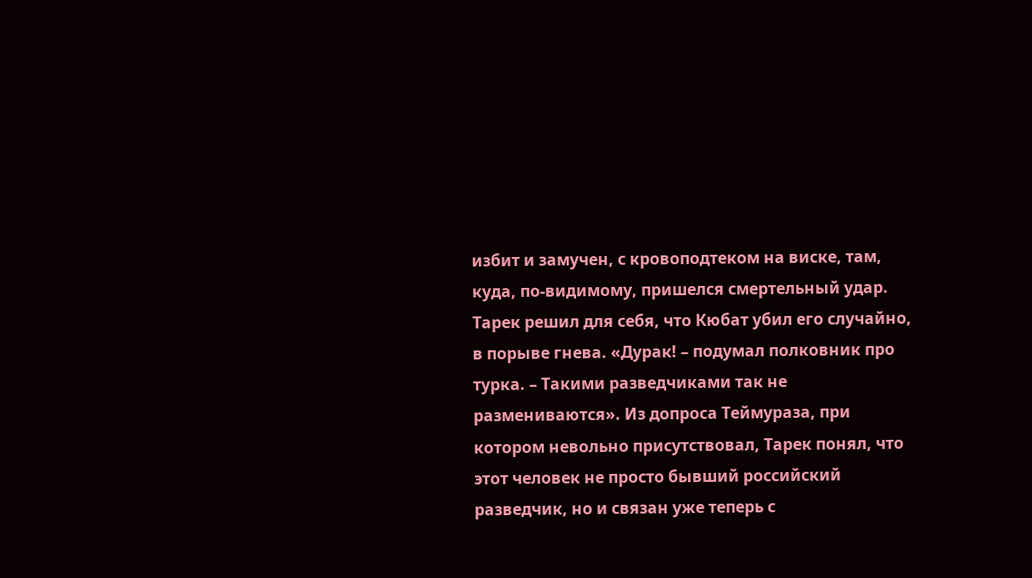избит и замучен, с кровоподтеком на виске, там, куда, по-видимому, пришелся смертельный удар. Тарек решил для себя, что Кюбат убил его случайно, в порыве гнева. «Дурак! – подумал полковник про турка. – Такими разведчиками так не размениваются». Из допроса Теймураза, при котором невольно присутствовал, Тарек понял, что этот человек не просто бывший российский разведчик, но и связан уже теперь с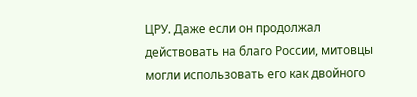ЦРУ. Даже если он продолжал действовать на благо России, митовцы могли использовать его как двойного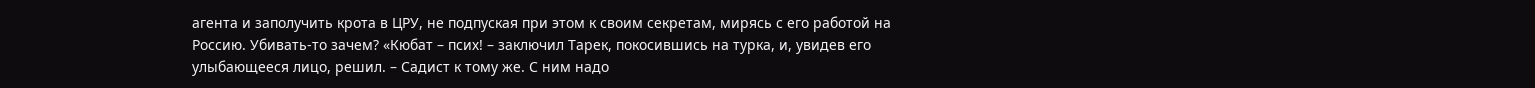агента и заполучить крота в ЦРУ, не подпуская при этом к своим секретам, мирясь с его работой на Россию. Убивать-то зачем? «Кюбат – псих! – заключил Тарек, покосившись на турка, и, увидев его улыбающееся лицо, решил. – Садист к тому же. С ним надо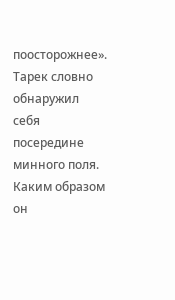поосторожнее». Тарек словно обнаружил себя посередине минного поля. Каким образом он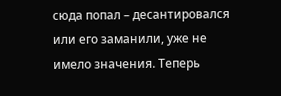сюда попал – десантировался или его заманили, уже не имело значения. Теперь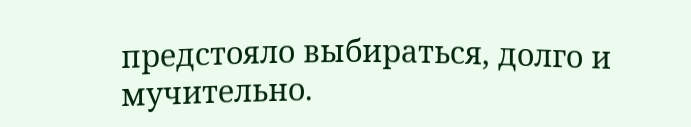предстояло выбираться, долго и мучительно.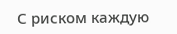С риском каждую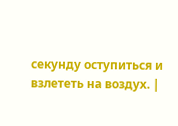секунду оступиться и взлететь на воздух. |